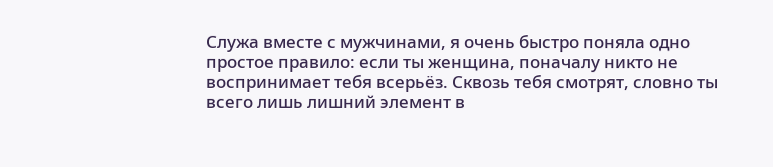Служа вместе с мужчинами, я очень быстро поняла одно простое правило: если ты женщина, поначалу никто не воспринимает тебя всерьёз. Сквозь тебя смотрят, словно ты всего лишь лишний элемент в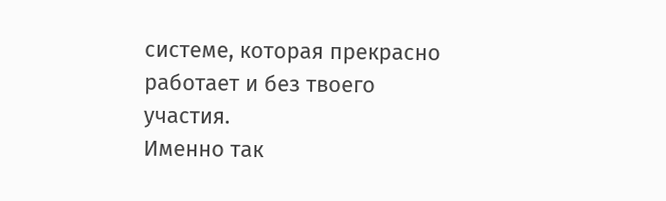системе, которая прекрасно работает и без твоего участия.
Именно так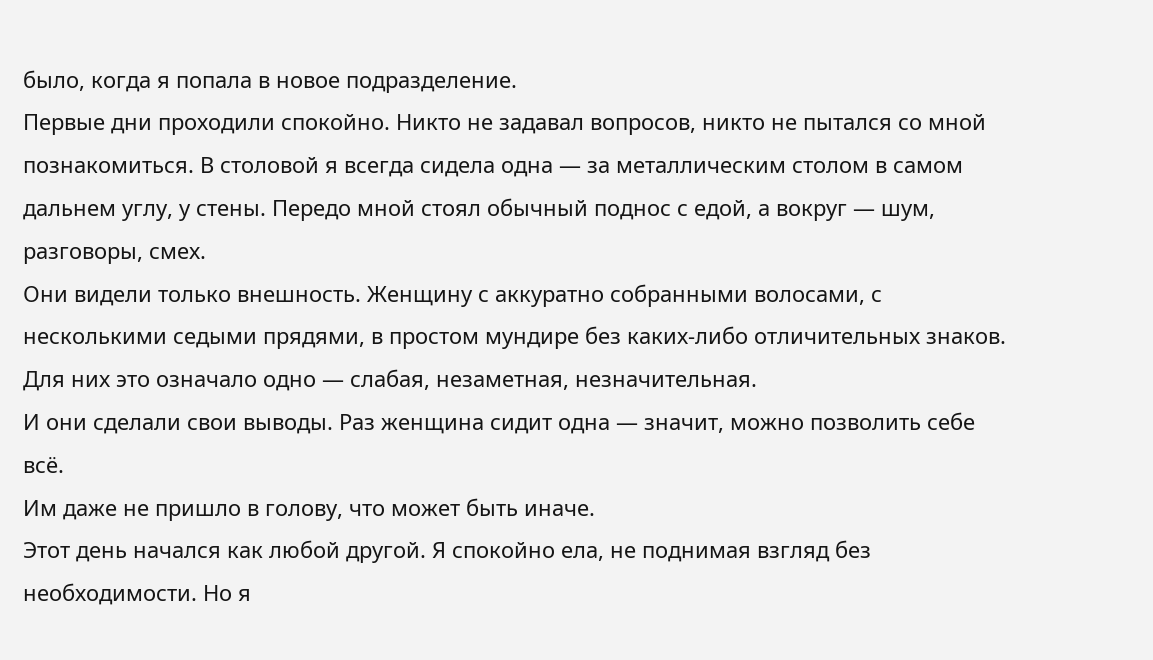было, когда я попала в новое подразделение.
Первые дни проходили спокойно. Никто не задавал вопросов, никто не пытался со мной познакомиться. В столовой я всегда сидела одна — за металлическим столом в самом дальнем углу, у стены. Передо мной стоял обычный поднос с едой, а вокруг — шум, разговоры, смех.
Они видели только внешность. Женщину с аккуратно собранными волосами, с несколькими седыми прядями, в простом мундире без каких-либо отличительных знаков. Для них это означало одно — слабая, незаметная, незначительная.
И они сделали свои выводы. Раз женщина сидит одна — значит, можно позволить себе всё.
Им даже не пришло в голову, что может быть иначе.
Этот день начался как любой другой. Я спокойно ела, не поднимая взгляд без необходимости. Но я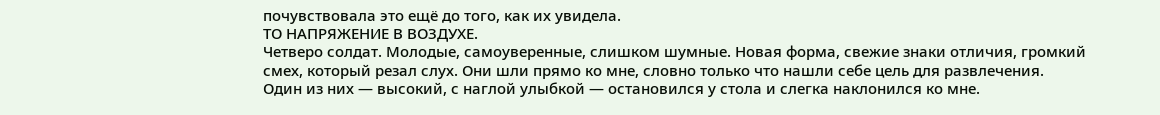почувствовала это ещё до того, как их увидела.
ТО НАПРЯЖЕНИЕ В ВОЗДУХЕ.
Четверо солдат. Молодые, самоуверенные, слишком шумные. Новая форма, свежие знаки отличия, громкий смех, который резал слух. Они шли прямо ко мне, словно только что нашли себе цель для развлечения.
Один из них — высокий, с наглой улыбкой — остановился у стола и слегка наклонился ко мне.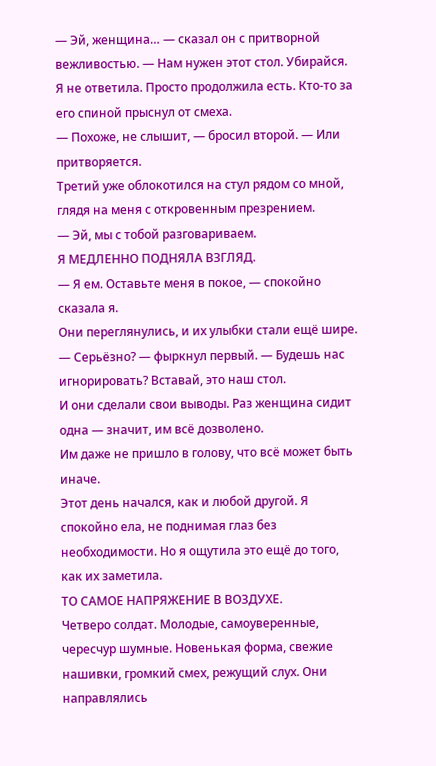— Эй, женщина… — сказал он с притворной вежливостью. — Нам нужен этот стол. Убирайся.
Я не ответила. Просто продолжила есть. Кто-то за его спиной прыснул от смеха.
— Похоже, не слышит, — бросил второй. — Или притворяется.
Третий уже облокотился на стул рядом со мной, глядя на меня с откровенным презрением.
— Эй, мы с тобой разговариваем.
Я МЕДЛЕННО ПОДНЯЛА ВЗГЛЯД.
— Я ем. Оставьте меня в покое, — спокойно сказала я.
Они переглянулись, и их улыбки стали ещё шире.
— Серьёзно? — фыркнул первый. — Будешь нас игнорировать? Вставай, это наш стол.
И они сделали свои выводы. Раз женщина сидит одна — значит, им всё дозволено.
Им даже не пришло в голову, что всё может быть иначе.
Этот день начался, как и любой другой. Я спокойно ела, не поднимая глаз без необходимости. Но я ощутила это ещё до того, как их заметила.
ТО САМОЕ НАПРЯЖЕНИЕ В ВОЗДУХЕ.
Четверо солдат. Молодые, самоуверенные, чересчур шумные. Новенькая форма, свежие нашивки, громкий смех, режущий слух. Они направлялись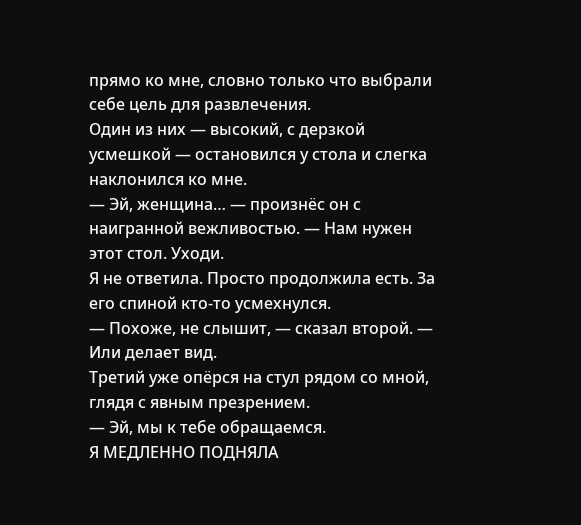прямо ко мне, словно только что выбрали себе цель для развлечения.
Один из них — высокий, с дерзкой усмешкой — остановился у стола и слегка наклонился ко мне.
— Эй, женщина… — произнёс он с наигранной вежливостью. — Нам нужен этот стол. Уходи.
Я не ответила. Просто продолжила есть. За его спиной кто-то усмехнулся.
— Похоже, не слышит, — сказал второй. — Или делает вид.
Третий уже опёрся на стул рядом со мной, глядя с явным презрением.
— Эй, мы к тебе обращаемся.
Я МЕДЛЕННО ПОДНЯЛА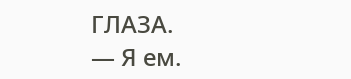ГЛАЗА.
— Я ем.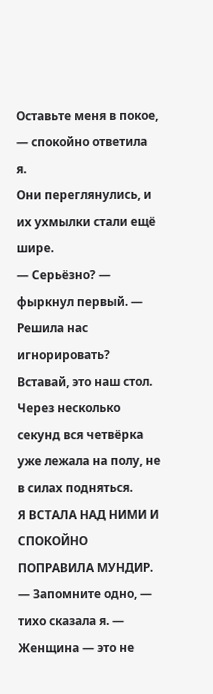Оставьте меня в покое, — спокойно ответила я.
Они переглянулись, и их ухмылки стали ещё шире.
— Серьёзно? — фыркнул первый. — Решила нас игнорировать? Вставай, это наш стол.
Через несколько секунд вся четвёрка уже лежала на полу, не в силах подняться.
Я ВСТАЛА НАД НИМИ И СПОКОЙНО ПОПРАВИЛА МУНДИР.
— Запомните одно, — тихо сказала я. — Женщина — это не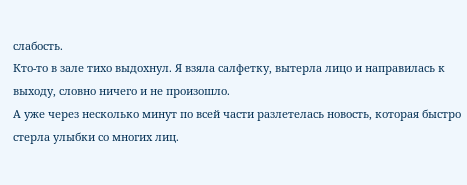слабость.
Кто-то в зале тихо выдохнул. Я взяла салфетку, вытерла лицо и направилась к выходу, словно ничего и не произошло.
А уже через несколько минут по всей части разлетелась новость, которая быстро стерла улыбки со многих лиц.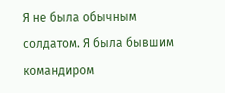Я не была обычным солдатом. Я была бывшим командиром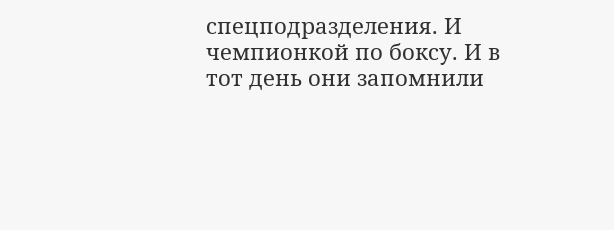спецподразделения. И чемпионкой по боксу. И в тот день они запомнили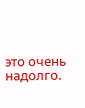это очень надолго.